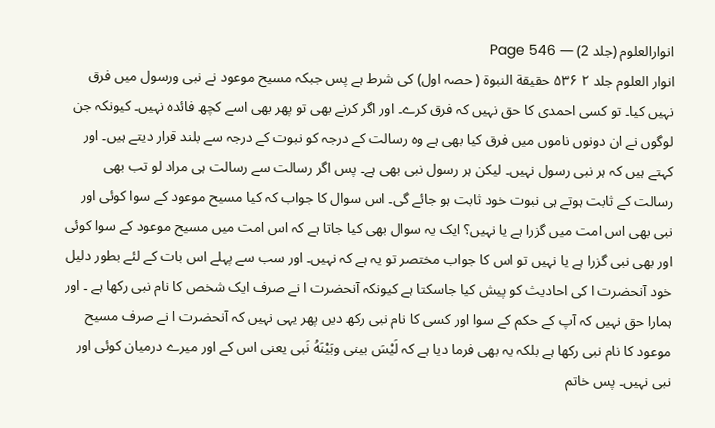انوارالعلوم (جلد 2) — Page 546
انوار العلوم جلد ۲ ۵۳۶ حقيقة النبوة ( حصہ اول) کی شرط ہے پس جبکہ مسیح موعود نے نبی ورسول میں فرق نہیں کیا۔ تو کسی احمدی کا حق نہیں کہ فرق کرے۔ اور اگر کرنے بھی تو پھر بھی اسے کچھ فائدہ نہیں۔ کیونکہ جن لوگوں نے ان دونوں ناموں میں فرق کیا بھی ہے وہ رسالت کے درجہ کو نبوت کے درجہ سے بلند قرار دیتے ہیں۔ اور کہتے ہیں کہ ہر نبی رسول نہیں۔ لیکن ہر رسول نبی بھی ہے۔ پس اگر رسالت سے رسالت ہی مراد لو تب بھی رسالت کے ثابت ہوتے ہی نبوت خود ثابت ہو جائے گی۔ اس سوال کا جواب کہ کیا مسیح موعود کے سوا کوئی اور نبی بھی اس امت میں گزرا ہے یا نہیں؟ ایک یہ سوال بھی کیا جاتا ہے کہ اس امت میں مسیح موعود کے سوا کوئی اور بھی نبی گزرا ہے یا نہیں تو اس کا جواب مختصر تو یہ ہے کہ نہیں۔ اور سب سے پہلے اس بات کے لئے بطور دلیل خود آنحضرت ا کی احادیث کو پیش کیا جاسکتا ہے کیونکہ آنحضرت ا نے صرف ایک شخص کا نام نبی رکھا ہے ۔ اور ہمارا حق نہیں کہ آپ کے حکم کے سوا اور کسی کا نام نبی رکھ دیں پھر یہی نہیں کہ آنحضرت ا نے صرف مسیح موعود کا نام نبی رکھا ہے بلکہ یہ بھی فرما دیا ہے کہ لَيْسَ بینی وبَيْنَهُ نَبی یعنی اس کے اور میرے درمیان کوئی اور نبی نہیں۔ پس خاتم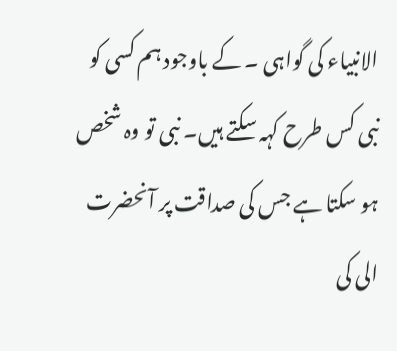الانبیاء کی گواہی ۔ کے باوجود ہم کسی کو نبی کس طرح کہہ سکتے ہیں۔ نبی تو وہ شخص ہو سکتا ہے جس کی صداقت پر آنحضرت الی کی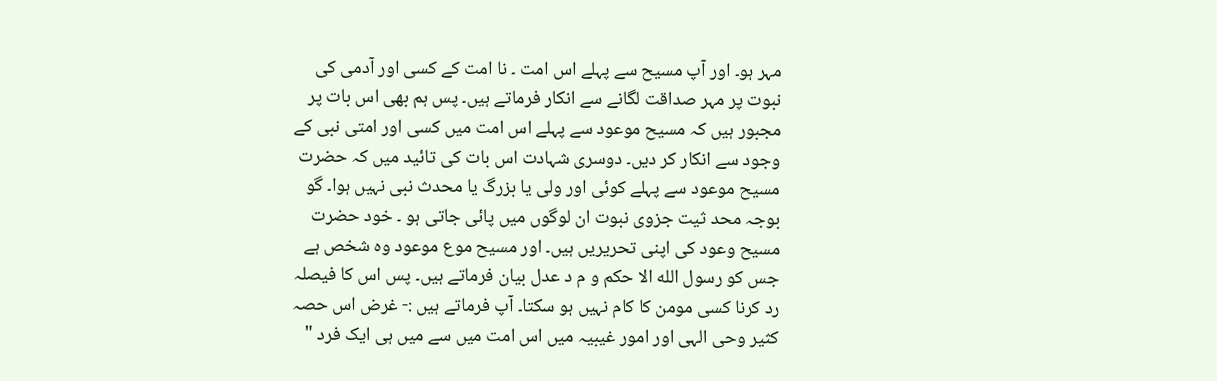مہر ہو۔ اور آپ مسیح سے پہلے اس امت ۔ نا امت کے کسی اور آدمی کی نبوت پر مہر صداقت لگانے سے انکار فرماتے ہیں۔ پس ہم بھی اس بات پر مجبور ہیں کہ مسیح موعود سے پہلے اس امت میں کسی اور امتی نبی کے وجود سے انکار کر دیں۔ دوسری شہادت اس بات کی تائید میں کہ حضرت مسیح موعود سے پہلے کوئی اور ولی یا بزرگ یا محدث نبی نہیں ہوا۔ گو بوجہ محد ثیت جزوی نبوت ان لوگوں میں پائی جاتی ہو ۔ خود حضرت مسیح وعود کی اپنی تحریریں ہیں۔ اور مسیح موع موعود وہ شخص ہے جس کو رسول الله الا حکم و م د عدل بیان فرماتے ہیں۔ پس اس کا فیصلہ رد کرنا کسی مومن کا کام نہیں ہو سکتا۔ آپ فرماتے ہیں :- غرض اس حصہ کثیر وحی الہی اور امور غیبیہ میں اس امت میں سے میں ہی ایک فرد "